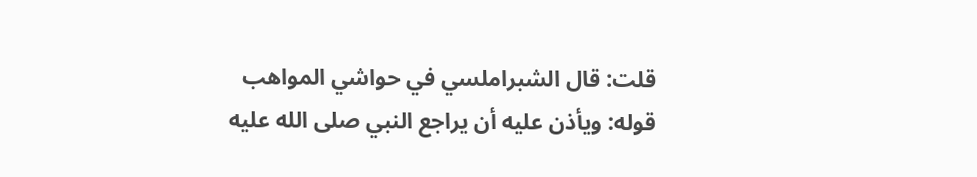قلت: قال الشبراملسي في حواشي المواهب قوله: ويأذن عليه أن يراجع النبي صلى الله عليه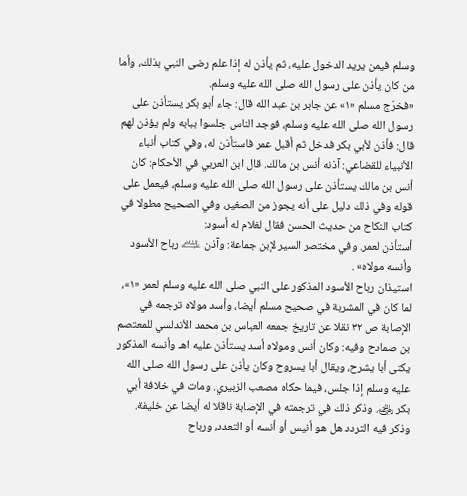وسلم فيمن يريد الدخول عليه، ثم يأذن له إذا علم رضى النبي بذلك، وأما من كان يأذن على رسول الله صلى الله عليه وسلم.
«فخرّج مسلم «١» عن جابر بن عبد الله قال: جاء أبو بكر يستأذن على رسول الله صلى الله عليه وسلم، فوجد الناس جلسوا ببابه ولم يؤذن لهم قال: فأذن لأبي بكر فدخل ثم أقبل عمر فاستأذن له، وفي كتاب أنباء الأنبياء للقضاعي: آذنه أنس بن مالك. قال ابن العربي في الأحكام: كان أنس بن مالك يستأذن على رسول الله صلى الله عليه وسلم، فيعمل على قوله وفي ذلك دليل على أنه يجوز من الصغير، وفي الصحيح مطولا في كتاب النكاح من حديث الحسن فقال لغلام له أسود:
أستأذن لعمر. وفي مختصر السير لإبن جماعة: وآذن ﵇ رباح الأسود وأنسه مولاه» .
استيذان رباح الأسود المذكور على النبي صلى الله عليه وسلم لعمر «١»، لما كان في المشربة في صحيح مسلم أيضا، وأسد مولاه ترجمه في الإصابة ص ٣٢ نقلا عن تاريخ جمعه العباس بن محمد الأندلسي للمعتصم بن صمادح وفيه: وكان أنس ومولاه أسد يستأذن عليه اهـ وأنسه المذكور يكنى أبا يشرح، ويقال أبا يسروح وكان يأذن على رسول الله صلى الله عليه وسلم إذا جلس، فيما حكاه مصعب الزبيري. ومات في خلافة أبي بكر ﵁. وذكر ذلك في ترجمته في الإصابة ناقلا له أيضا عن خليفة. وذكر فيه التردد هل هو أنيس أو أنسه أو التعدد، ورباح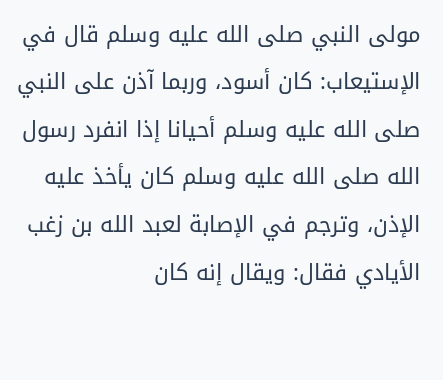مولى النبي صلى الله عليه وسلم قال في الإستيعاب: كان أسود، وربما آذن على النبي صلى الله عليه وسلم أحيانا إذا انفرد رسول الله صلى الله عليه وسلم كان يأخذ عليه الإذن، وترجم في الإصابة لعبد الله بن زغب الأيادي فقال: ويقال إنه كان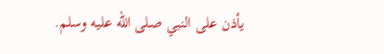يأذن على النبي صلى الله عليه وسلم.